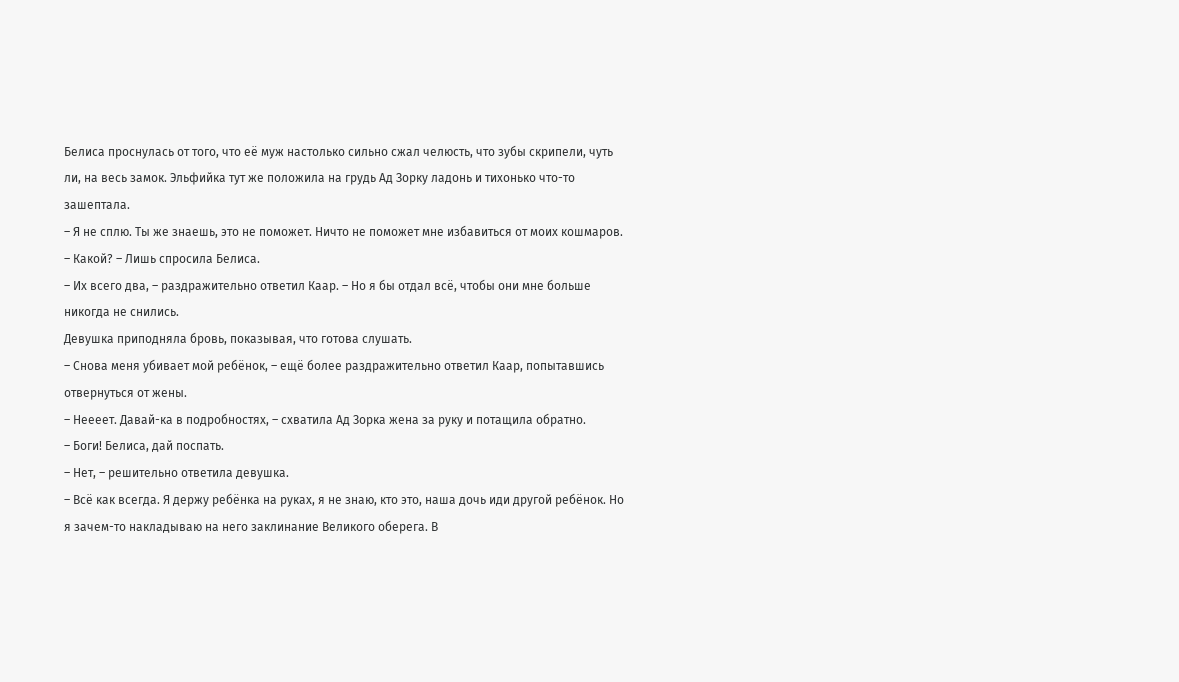Белиса проснулась от того, что её муж настолько сильно сжал челюсть, что зубы скрипели, чуть ли, на весь замок. Эльфийка тут же положила на грудь Ад Зорку ладонь и тихонько что-то зашептала.
– Я не сплю. Ты же знаешь, это не поможет. Ничто не поможет мне избавиться от моих кошмаров.
– Какой? – Лишь спросила Белиса.
– Их всего два, – раздражительно ответил Каар. – Но я бы отдал всё, чтобы они мне больше никогда не снились.
Девушка приподняла бровь, показывая, что готова слушать.
– Снова меня убивает мой ребёнок, – ещё более раздражительно ответил Каар, попытавшись отвернуться от жены.
– Неееет. Давай-ка в подробностях, – схватила Ад Зорка жена за руку и потащила обратно.
– Боги! Белиса, дай поспать.
– Нет, – решительно ответила девушка.
– Всё как всегда. Я держу ребёнка на руках, я не знаю, кто это, наша дочь иди другой ребёнок. Но я зачем-то накладываю на него заклинание Великого оберега. В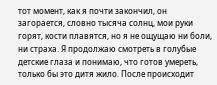тот момент, как я почти закончил, он загорается, словно тысяча солнц, мои руки горят, кости плавятся, но я не ощущаю ни боли, ни страха. Я продолжаю смотреть в голубые детские глаза и понимаю, что готов умереть, только бы это дитя жило. После происходит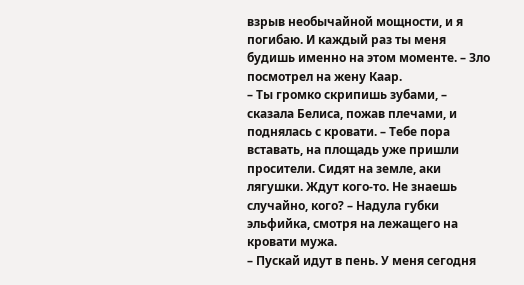взрыв необычайной мощности, и я погибаю. И каждый раз ты меня будишь именно на этом моменте. – Зло посмотрел на жену Каар.
– Ты громко скрипишь зубами, – сказала Белиса, пожав плечами, и поднялась с кровати. – Тебе пора вставать, на площадь уже пришли просители. Сидят на земле, аки лягушки. Ждут кого-то. Не знаешь случайно, кого? – Надула губки эльфийка, смотря на лежащего на кровати мужа.
– Пускай идут в пень. У меня сегодня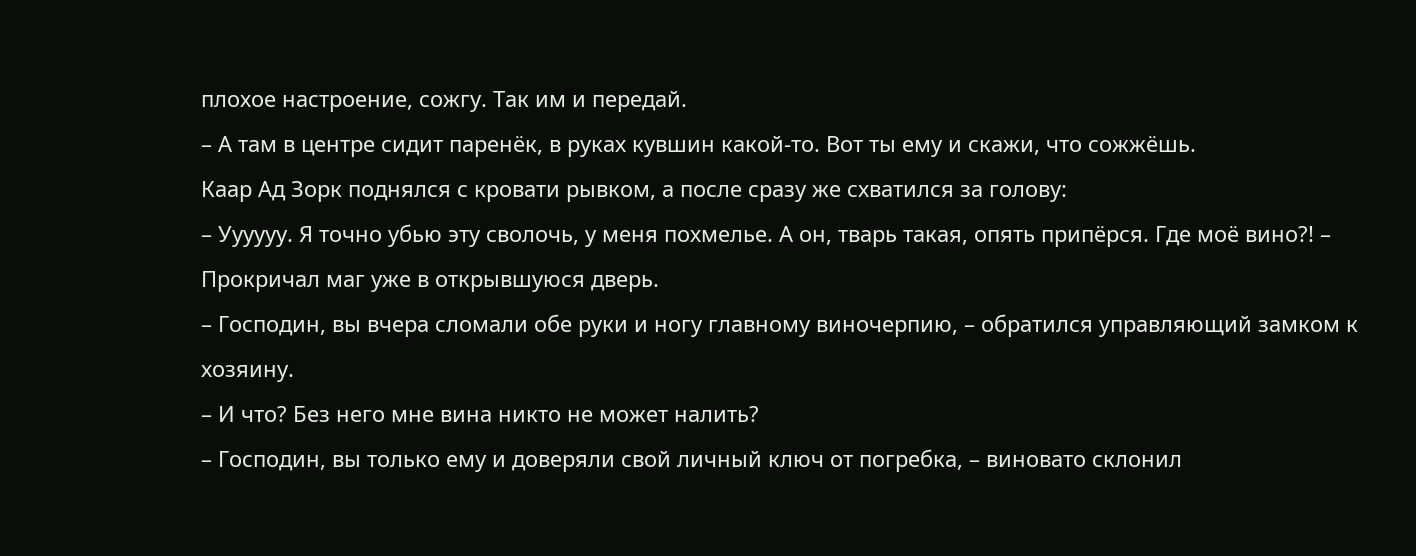плохое настроение, сожгу. Так им и передай.
– А там в центре сидит паренёк, в руках кувшин какой-то. Вот ты ему и скажи, что сожжёшь.
Каар Ад Зорк поднялся с кровати рывком, а после сразу же схватился за голову:
– Уууууу. Я точно убью эту сволочь, у меня похмелье. А он, тварь такая, опять припёрся. Где моё вино?! – Прокричал маг уже в открывшуюся дверь.
– Господин, вы вчера сломали обе руки и ногу главному виночерпию, – обратился управляющий замком к хозяину.
– И что? Без него мне вина никто не может налить?
– Господин, вы только ему и доверяли свой личный ключ от погребка, – виновато склонил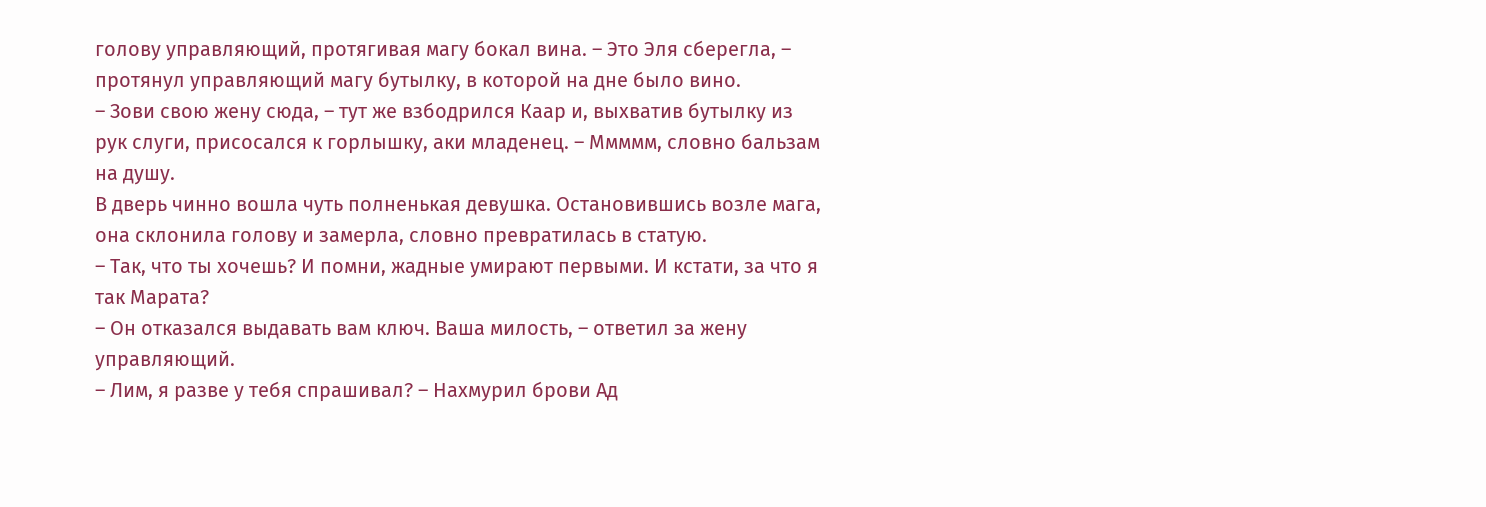голову управляющий, протягивая магу бокал вина. – Это Эля сберегла, – протянул управляющий магу бутылку, в которой на дне было вино.
– Зови свою жену сюда, – тут же взбодрился Каар и, выхватив бутылку из рук слуги, присосался к горлышку, аки младенец. – Ммммм, словно бальзам на душу.
В дверь чинно вошла чуть полненькая девушка. Остановившись возле мага, она склонила голову и замерла, словно превратилась в статую.
– Так, что ты хочешь? И помни, жадные умирают первыми. И кстати, за что я так Марата?
– Он отказался выдавать вам ключ. Ваша милость, – ответил за жену управляющий.
– Лим, я разве у тебя спрашивал? – Нахмурил брови Ад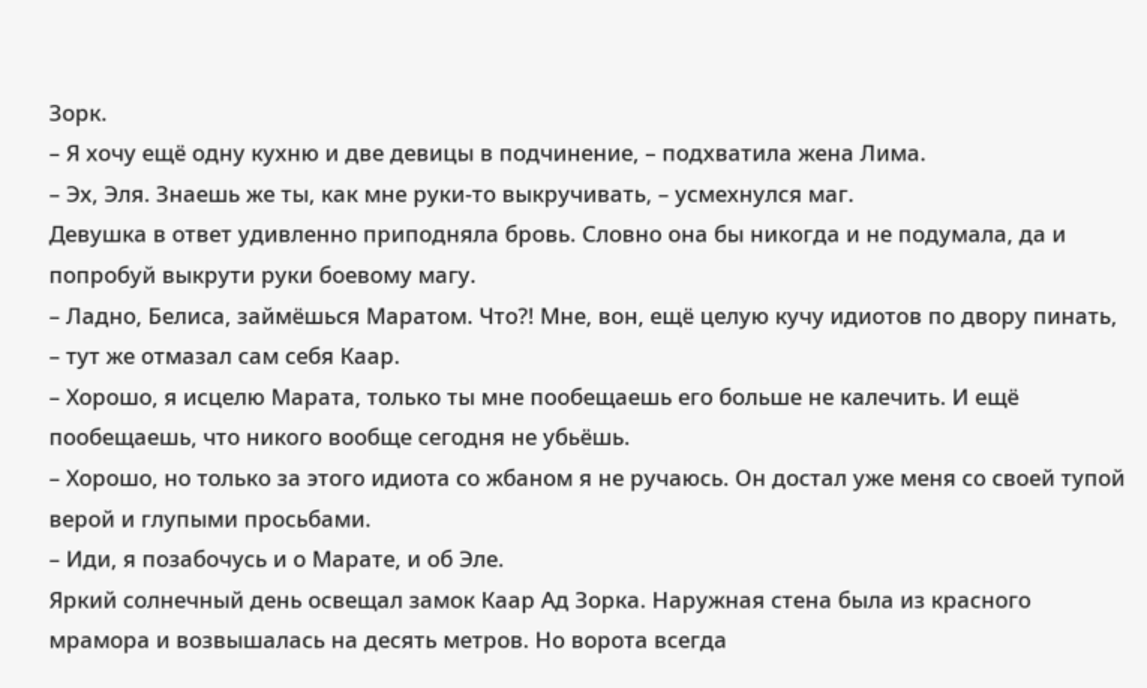Зорк.
– Я хочу ещё одну кухню и две девицы в подчинение, – подхватила жена Лима.
– Эх, Эля. Знаешь же ты, как мне руки-то выкручивать, – усмехнулся маг.
Девушка в ответ удивленно приподняла бровь. Словно она бы никогда и не подумала, да и попробуй выкрути руки боевому магу.
– Ладно, Белиса, займёшься Маратом. Что?! Мне, вон, ещё целую кучу идиотов по двору пинать, – тут же отмазал сам себя Каар.
– Хорошо, я исцелю Марата, только ты мне пообещаешь его больше не калечить. И ещё пообещаешь, что никого вообще сегодня не убьёшь.
– Хорошо, но только за этого идиота со жбаном я не ручаюсь. Он достал уже меня со своей тупой верой и глупыми просьбами.
– Иди, я позабочусь и о Марате, и об Эле.
Яркий солнечный день освещал замок Каар Ад Зорка. Наружная стена была из красного мрамора и возвышалась на десять метров. Но ворота всегда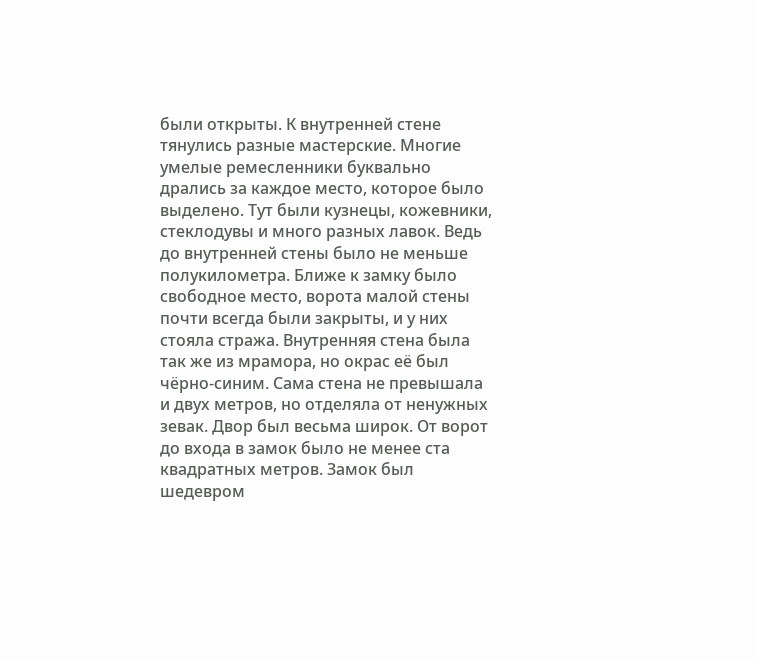были открыты. К внутренней стене тянулись разные мастерские. Многие умелые ремесленники буквально дрались за каждое место, которое было выделено. Тут были кузнецы, кожевники, стеклодувы и много разных лавок. Ведь до внутренней стены было не меньше полукилометра. Ближе к замку было свободное место, ворота малой стены почти всегда были закрыты, и у них стояла стража. Внутренняя стена была так же из мрамора, но окрас её был чёрно-синим. Сама стена не превышала и двух метров, но отделяла от ненужных зевак. Двор был весьма широк. От ворот до входа в замок было не менее ста квадратных метров. Замок был шедевром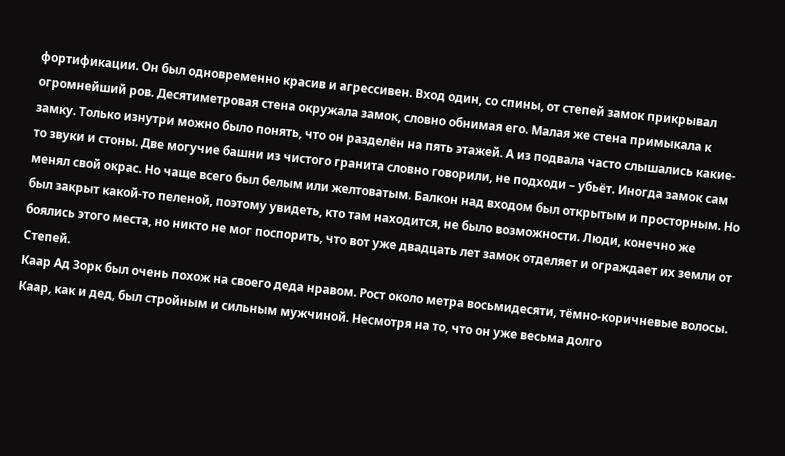фортификации. Он был одновременно красив и агрессивен. Вход один, со спины, от степей замок прикрывал огромнейший ров. Десятиметровая стена окружала замок, словно обнимая его. Малая же стена примыкала к замку. Только изнутри можно было понять, что он разделён на пять этажей. А из подвала часто слышались какие-то звуки и стоны. Две могучие башни из чистого гранита словно говорили, не подходи – убьёт. Иногда замок сам менял свой окрас. Но чаще всего был белым или желтоватым. Балкон над входом был открытым и просторным. Но был закрыт какой-то пеленой, поэтому увидеть, кто там находится, не было возможности. Люди, конечно же боялись этого места, но никто не мог поспорить, что вот уже двадцать лет замок отделяет и ограждает их земли от Степей.
Каар Ад Зорк был очень похож на своего деда нравом. Рост около метра восьмидесяти, тёмно-коричневые волосы. Каар, как и дед, был стройным и сильным мужчиной. Несмотря на то, что он уже весьма долго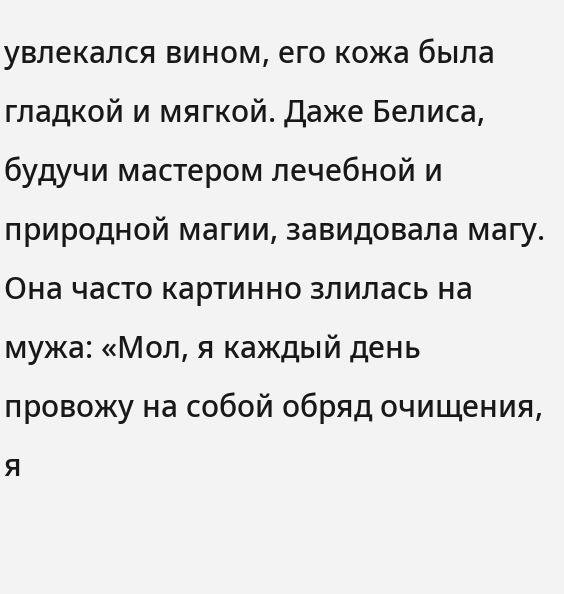увлекался вином, его кожа была гладкой и мягкой. Даже Белиса, будучи мастером лечебной и природной магии, завидовала магу. Она часто картинно злилась на мужа: «Мол, я каждый день провожу на собой обряд очищения, я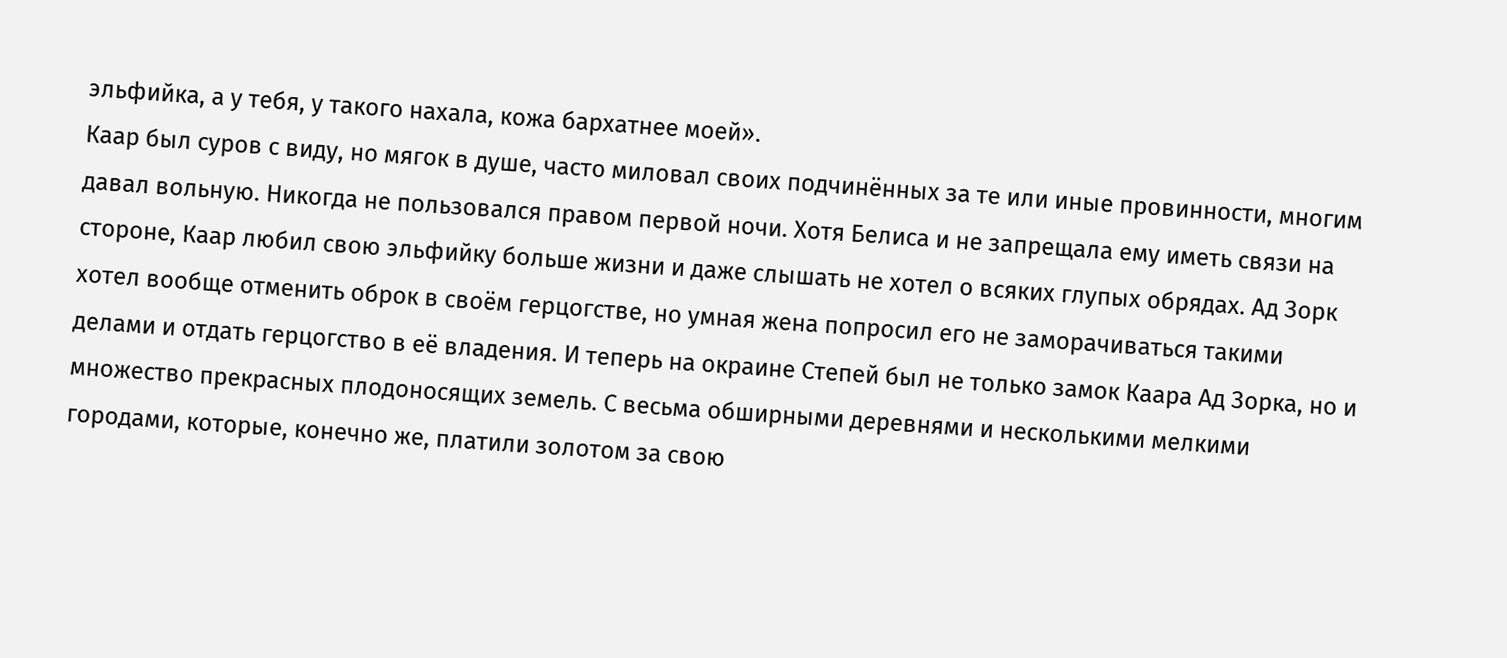эльфийка, а у тебя, у такого нахала, кожа бархатнее моей».
Каар был суров с виду, но мягок в душе, часто миловал своих подчинённых за те или иные провинности, многим давал вольную. Никогда не пользовался правом первой ночи. Хотя Белиса и не запрещала ему иметь связи на стороне, Каар любил свою эльфийку больше жизни и даже слышать не хотел о всяких глупых обрядах. Ад Зорк хотел вообще отменить оброк в своём герцогстве, но умная жена попросил его не заморачиваться такими делами и отдать герцогство в её владения. И теперь на окраине Степей был не только замок Каара Ад Зорка, но и множество прекрасных плодоносящих земель. С весьма обширными деревнями и несколькими мелкими городами, которые, конечно же, платили золотом за свою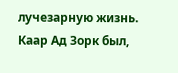лучезарную жизнь. Каар Ад Зорк был,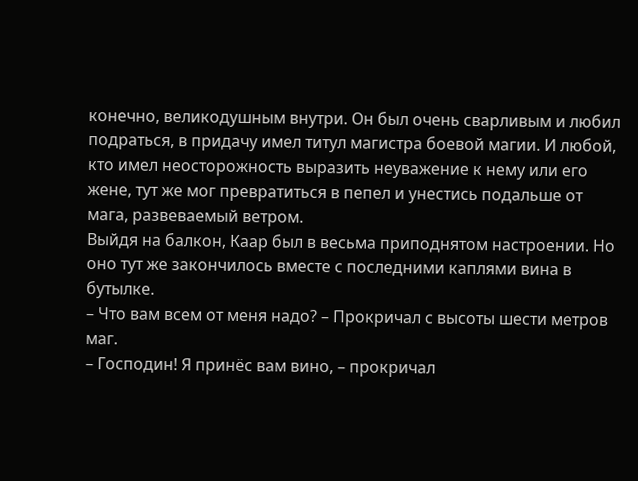конечно, великодушным внутри. Он был очень сварливым и любил подраться, в придачу имел титул магистра боевой магии. И любой, кто имел неосторожность выразить неуважение к нему или его жене, тут же мог превратиться в пепел и унестись подальше от мага, развеваемый ветром.
Выйдя на балкон, Каар был в весьма приподнятом настроении. Но оно тут же закончилось вместе с последними каплями вина в бутылке.
– Что вам всем от меня надо? – Прокричал с высоты шести метров маг.
– Господин! Я принёс вам вино, – прокричал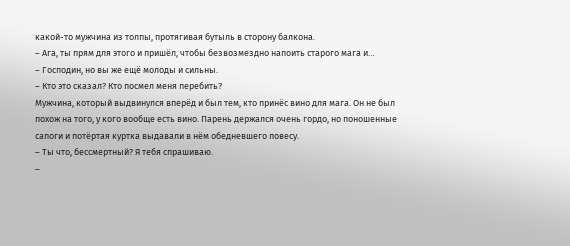какой-то мужчина из толпы, протягивая бутыль в сторону балкона.
– Ага, ты прям для этого и пришёл, чтобы безвозмездно напоить старого мага и…
– Господин, но вы же ещё молоды и сильны.
– Кто это сказал? Кто посмел меня перебить?
Мужчина, который выдвинулся вперёд и был тем, кто принёс вино для мага. Он не был похож на того, у кого вообще есть вино. Парень держался очень гордо, но поношенные сапоги и потёртая куртка выдавали в нём обедневшего повесу.
– Ты что, бессмертный? Я тебя спрашиваю.
–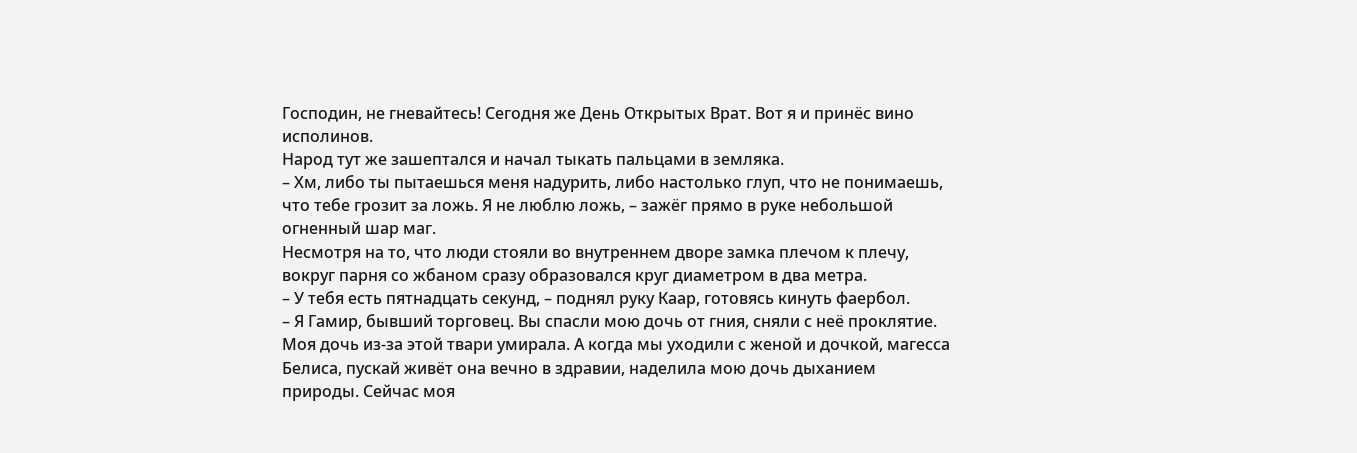Господин, не гневайтесь! Сегодня же День Открытых Врат. Вот я и принёс вино исполинов.
Народ тут же зашептался и начал тыкать пальцами в земляка.
– Хм, либо ты пытаешься меня надурить, либо настолько глуп, что не понимаешь, что тебе грозит за ложь. Я не люблю ложь, – зажёг прямо в руке небольшой огненный шар маг.
Несмотря на то, что люди стояли во внутреннем дворе замка плечом к плечу, вокруг парня со жбаном сразу образовался круг диаметром в два метра.
– У тебя есть пятнадцать секунд, – поднял руку Каар, готовясь кинуть фаербол.
– Я Гамир, бывший торговец. Вы спасли мою дочь от гния, сняли с неё проклятие. Моя дочь из-за этой твари умирала. А когда мы уходили с женой и дочкой, магесса Белиса, пускай живёт она вечно в здравии, наделила мою дочь дыханием природы. Сейчас моя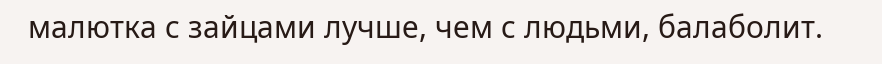малютка с зайцами лучше, чем с людьми, балаболит.